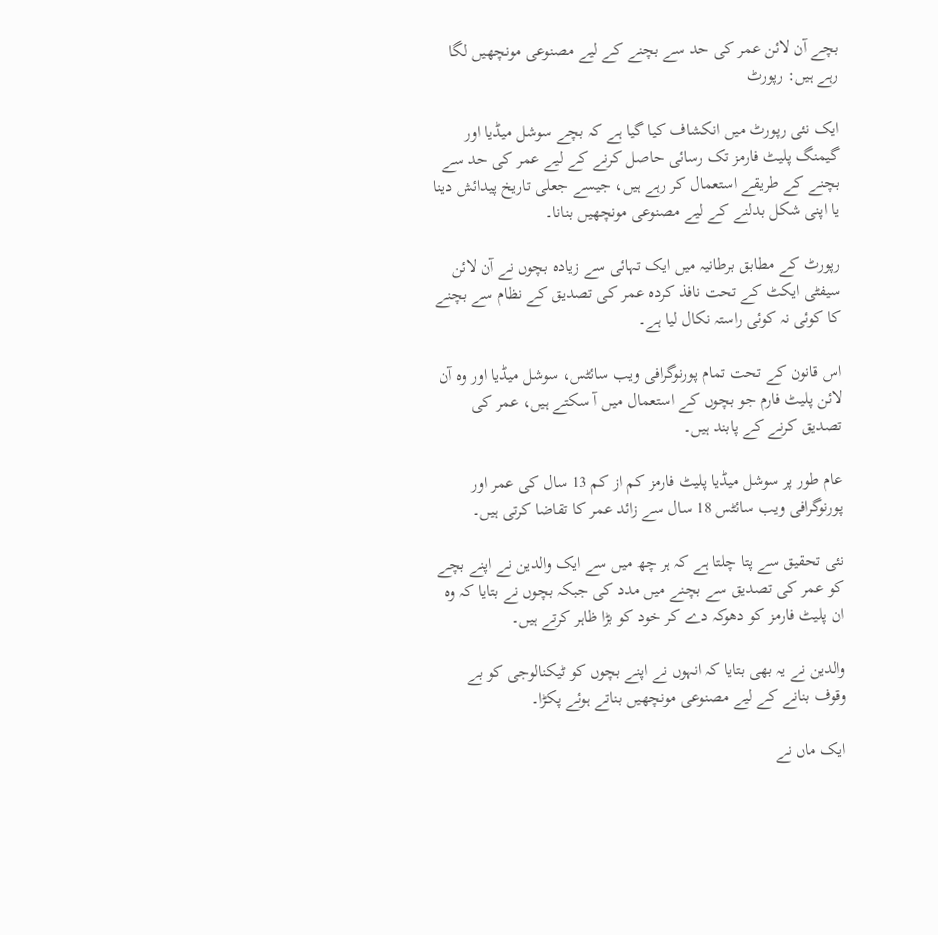بچے آن لائن عمر کی حد سے بچنے کے لیے مصنوعی مونچھیں لگا رہے ہیں: رپورٹ

ایک نئی رپورٹ میں انکشاف کیا گیا ہے کہ بچے سوشل میڈیا اور گیمنگ پلیٹ فارمز تک رسائی حاصل کرنے کے لیے عمر کی حد سے بچنے کے طریقے استعمال کر رہے ہیں، جیسے جعلی تاریخ پیدائش دینا یا اپنی شکل بدلنے کے لیے مصنوعی مونچھیں بنانا۔

رپورٹ کے مطابق برطانیہ میں ایک تہائی سے زیادہ بچوں نے آن لائن سیفٹی ایکٹ کے تحت نافذ کردہ عمر کی تصدیق کے نظام سے بچنے کا کوئی نہ کوئی راستہ نکال لیا ہے۔

اس قانون کے تحت تمام پورنوگرافی ویب سائٹس، سوشل میڈیا اور وہ آن لائن پلیٹ فارم جو بچوں کے استعمال میں آ سکتے ہیں، عمر کی تصدیق کرنے کے پابند ہیں۔

عام طور پر سوشل میڈیا پلیٹ فارمز کم از کم 13 سال کی عمر اور پورنوگرافی ویب سائٹس 18 سال سے زائد عمر کا تقاضا کرتی ہیں۔

نئی تحقیق سے پتا چلتا ہے کہ ہر چھ میں سے ایک والدین نے اپنے بچے کو عمر کی تصدیق سے بچنے میں مدد کی جبکہ بچوں نے بتایا کہ وہ ان پلیٹ فارمز کو دھوکہ دے کر خود کو بڑا ظاہر کرتے ہیں۔

والدین نے یہ بھی بتایا کہ انہوں نے اپنے بچوں کو ٹیکنالوجی کو بے وقوف بنانے کے لیے مصنوعی مونچھیں بناتے ہوئے پکڑا۔

ایک ماں نے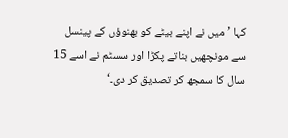کہا ’میں نے اپنے بیٹے کو بھنوؤں کے پینسل سے مونچھیں بناتے پکڑا اور سسٹم نے اسے 15 سال کا سمجھ کر تصدیق کر دی۔‘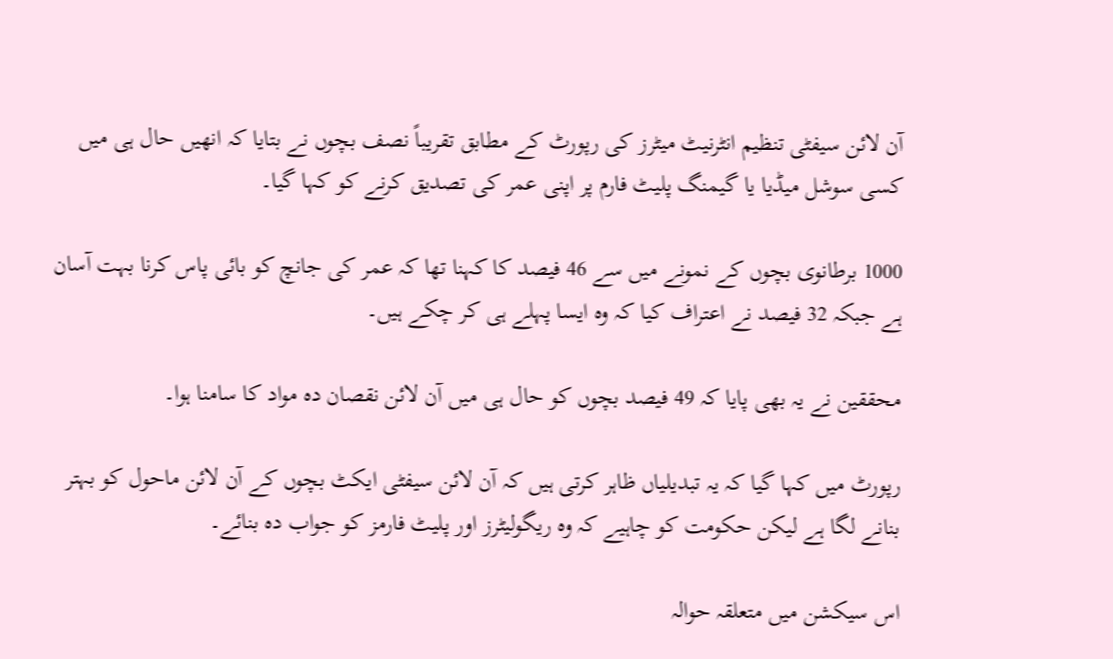آن لائن سیفٹی تنظیم انٹرنیٹ میٹرز کی رپورٹ کے مطابق تقریباً نصف بچوں نے بتایا کہ انھیں حال ہی میں کسی سوشل میڈیا یا گیمنگ پلیٹ فارم پر اپنی عمر کی تصدیق کرنے کو کہا گیا۔

1000 برطانوی بچوں کے نمونے میں سے 46 فیصد کا کہنا تھا کہ عمر کی جانچ کو بائی پاس کرنا بہت آسان ہے جبکہ 32 فیصد نے اعتراف کیا کہ وہ ایسا پہلے ہی کر چکے ہیں۔

محققین نے یہ بھی پایا کہ 49 فیصد بچوں کو حال ہی میں آن لائن نقصان دہ مواد کا سامنا ہوا۔

رپورٹ میں کہا گیا کہ یہ تبدیلیاں ظاہر کرتی ہیں کہ آن لائن سیفٹی ایکٹ بچوں کے آن لائن ماحول کو بہتر بنانے لگا ہے لیکن حکومت کو چاہیے کہ وہ ریگولیٹرز اور پلیٹ فارمز کو جواب دہ بنائے۔

اس سیکشن میں متعلقہ حوالہ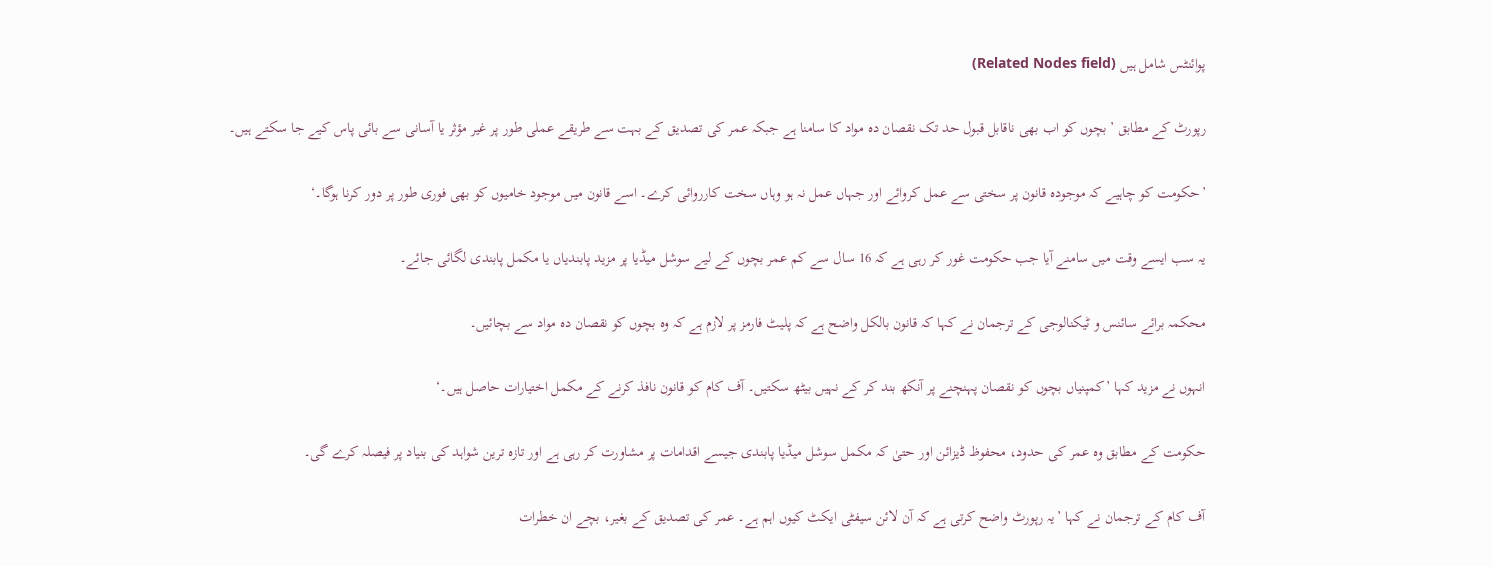پوائنٹس شامل ہیں (Related Nodes field)

رپورٹ کے مطابق ’بچوں کو اب بھی ناقابل قبول حد تک نقصان دہ مواد کا سامنا ہے جبکہ عمر کی تصدیق کے بہت سے طریقے عملی طور پر غیر مؤثر یا آسانی سے بائی پاس کیے جا سکتے ہیں۔

’حکومت کو چاہیے کہ موجودہ قانون پر سختی سے عمل کروائے اور جہاں عمل نہ ہو وہاں سخت کارروائی کرے۔ اسے قانون میں موجود خامیوں کو بھی فوری طور پر دور کرنا ہوگا۔‘

یہ سب ایسے وقت میں سامنے آیا جب حکومت غور کر رہی ہے کہ 16 سال سے کم عمر بچوں کے لیے سوشل میڈیا پر مزید پابندیاں یا مکمل پابندی لگائی جائے۔

محکمہ برائے سائنس و ٹیکنالوجی کے ترجمان نے کہا کہ قانون بالکل واضح ہے کہ پلیٹ فارمز پر لازم ہے کہ وہ بچوں کو نقصان دہ مواد سے بچائیں۔

انہوں نے مزید کہا ’کمپنیاں بچوں کو نقصان پہنچنے پر آنکھ بند کر کے نہیں بیٹھ سکتیں۔ آف کام کو قانون نافذ کرنے کے مکمل اختیارات حاصل ہیں۔‘

حکومت کے مطابق وہ عمر کی حدود، محفوظ ڈیزائن اور حتیٰ کہ مکمل سوشل میڈیا پابندی جیسے اقدامات پر مشاورت کر رہی ہے اور تازہ ترین شواہد کی بنیاد پر فیصلہ کرے گی۔

آف کام کے ترجمان نے کہا ’یہ رپورٹ واضح کرتی ہے کہ آن لائن سیفٹی ایکٹ کیوں اہم ہے۔ عمر کی تصدیق کے بغیر، بچے ان خطرات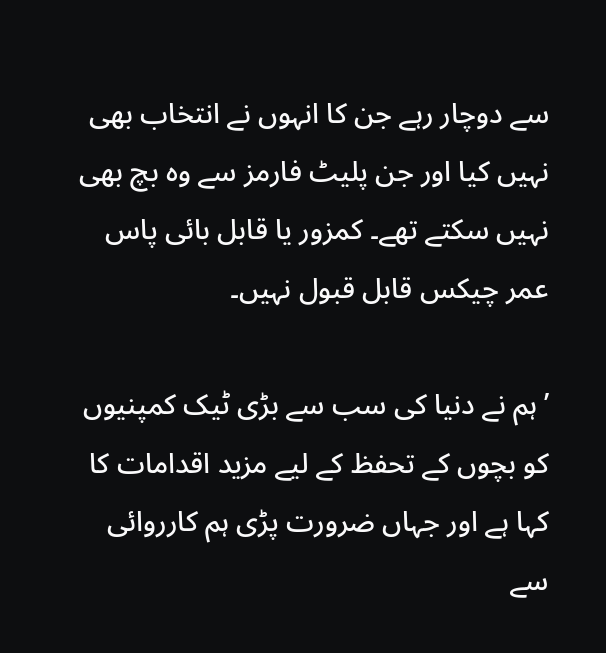سے دوچار رہے جن کا انہوں نے انتخاب بھی نہیں کیا اور جن پلیٹ فارمز سے وہ بچ بھی نہیں سکتے تھے۔ کمزور یا قابل بائی پاس عمر چیکس قابل قبول نہیں۔

’ہم نے دنیا کی سب سے بڑی ٹیک کمپنیوں کو بچوں کے تحفظ کے لیے مزید اقدامات کا کہا ہے اور جہاں ضرورت پڑی ہم کارروائی سے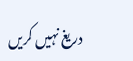دریغ نہیں کریں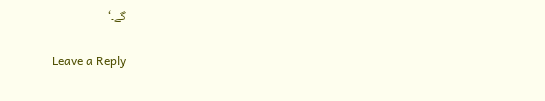گے۔‘


Leave a Reply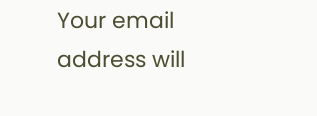Your email address will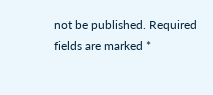not be published. Required fields are marked *